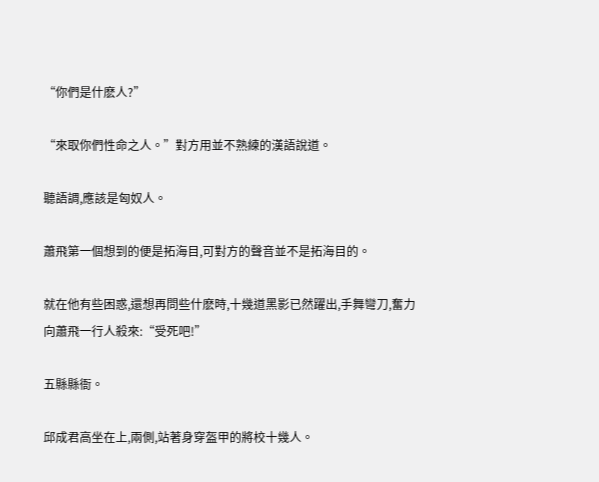“你們是什麽人?”

“來取你們性命之人。”對方用並不熟練的漢語說道。

聽語調,應該是匈奴人。

蕭飛第一個想到的便是拓海目,可對方的聲音並不是拓海目的。

就在他有些困惑,還想再問些什麽時,十幾道黑影已然躍出,手舞彎刀,奮力向蕭飛一行人殺來:“受死吧!”

五縣縣衙。

邱成君高坐在上,兩側,站著身穿盔甲的將校十幾人。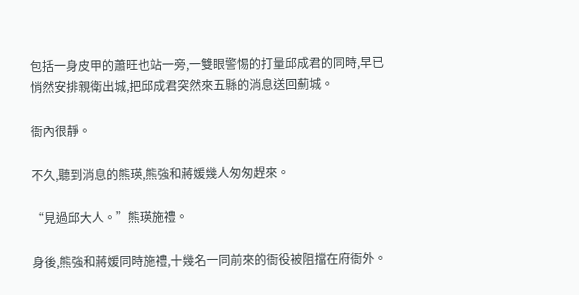包括一身皮甲的蕭旺也站一旁,一雙眼警惕的打量邱成君的同時,早已悄然安排親衛出城,把邱成君突然來五縣的消息送回薊城。

衙內很靜。

不久,聽到消息的熊瑛,熊強和蔣媛幾人匆匆趕來。

“見過邱大人。”熊瑛施禮。

身後,熊強和蔣媛同時施禮,十幾名一同前來的衙役被阻擋在府衙外。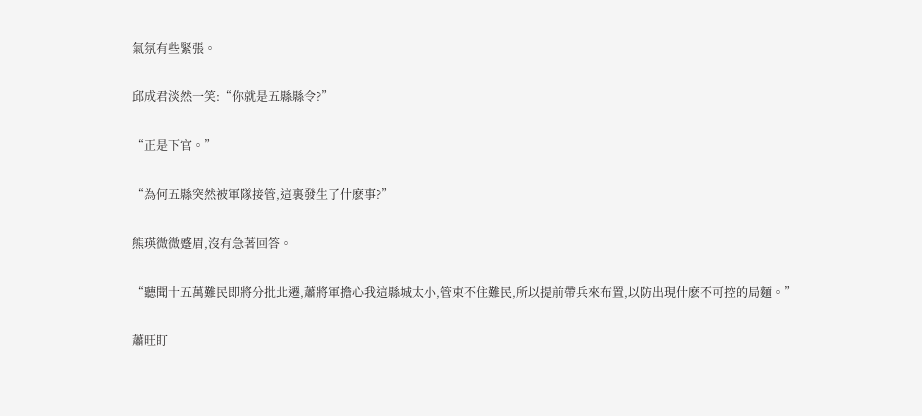氣氛有些緊張。

邱成君淡然一笑:“你就是五縣縣令?”

“正是下官。”

“為何五縣突然被軍隊接管,這裏發生了什麽事?”

熊瑛微微蹙眉,沒有急著回答。

“聽聞十五萬難民即將分批北遷,蕭將軍擔心我這縣城太小,管束不住難民,所以提前帶兵來布置,以防出現什麽不可控的局麵。”

蕭旺盯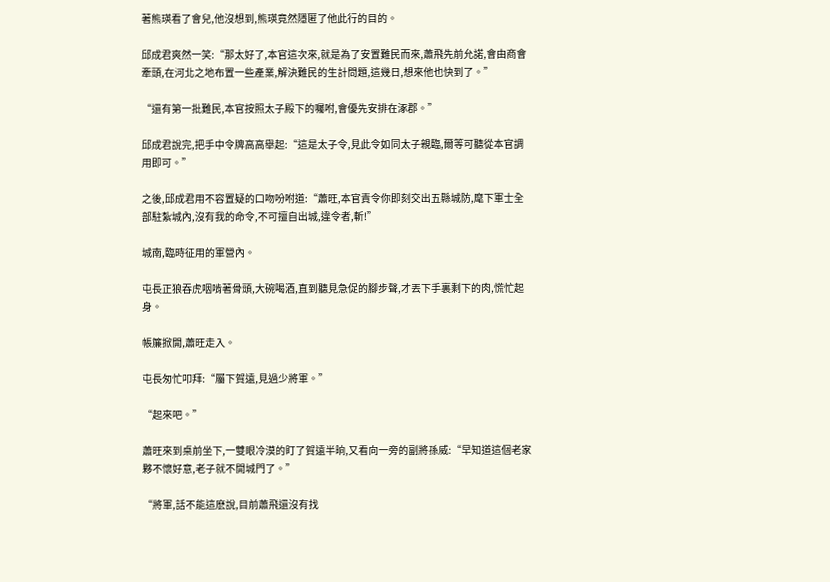著熊瑛看了會兒,他沒想到,熊瑛竟然隱匿了他此行的目的。

邱成君爽然一笑:“那太好了,本官這次來,就是為了安置難民而來,蕭飛先前允諾,會由商會牽頭,在河北之地布置一些產業,解決難民的生計問題,這幾日,想來他也快到了。”

“還有第一批難民,本官按照太子殿下的囑咐,會優先安排在涿郡。”

邱成君說完,把手中令牌高高舉起:“這是太子令,見此令如同太子親臨,爾等可聽從本官調用即可。”

之後,邱成君用不容置疑的口吻吩咐道:“蕭旺,本官責令你即刻交出五縣城防,麾下軍士全部駐紮城內,沒有我的命令,不可擅自出城,違令者,斬!”

城南,臨時征用的軍營內。

屯長正狼吞虎咽啃著骨頭,大碗喝酒,直到聽見急促的腳步聲,才丟下手裏剩下的肉,慌忙起身。

帳簾掀開,蕭旺走入。

屯長匆忙叩拜:“屬下賀遠,見過少將軍。”

“起來吧。”

蕭旺來到桌前坐下,一雙眼冷漠的盯了賀遠半晌,又看向一旁的副將孫威:“早知道這個老家夥不懷好意,老子就不開城門了。”

“將軍,話不能這麽說,目前蕭飛還沒有找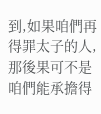到,如果咱們再得罪太子的人,那後果可不是咱們能承擔得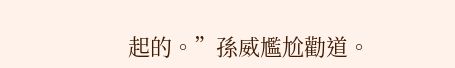起的。”孫威尷尬勸道。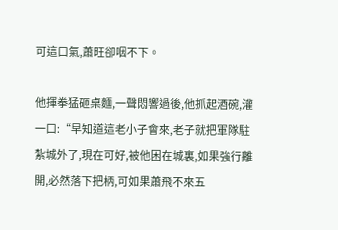可這口氣,蕭旺卻咽不下。

他揮拳猛砸桌麵,一聲悶響過後,他抓起酒碗,灌一口:“早知道這老小子會來,老子就把軍隊駐紮城外了,現在可好,被他困在城裏,如果強行離開,必然落下把柄,可如果蕭飛不來五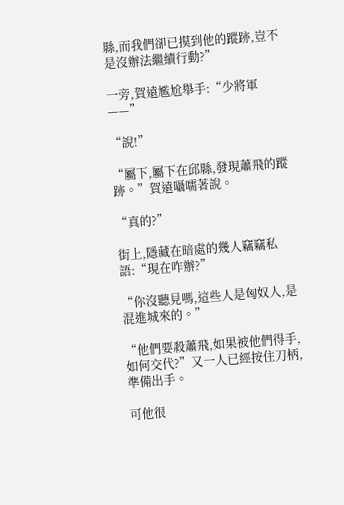縣,而我們卻已摸到他的蹤跡,豈不是沒辦法繼續行動?”

一旁,賀遠尷尬舉手:“少將軍——”

“說!”

“屬下,屬下在邱縣,發現蕭飛的蹤跡。”賀遠囁嚅著說。

“真的?”

街上,隱藏在暗處的幾人竊竊私語:“現在咋辦?”

“你沒聽見嗎,這些人是匈奴人,是混進城來的。”

“他們要殺蕭飛,如果被他們得手,如何交代?”又一人已經按住刀柄,準備出手。

可他很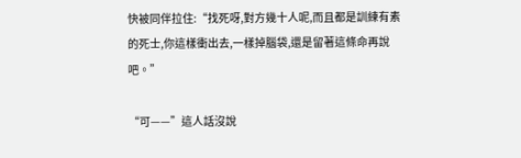快被同伴拉住:“找死呀,對方幾十人呢,而且都是訓練有素的死士,你這樣衝出去,一樣掉腦袋,還是留著這條命再說吧。”

“可——”這人話沒說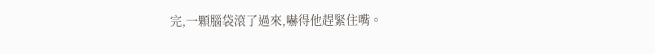完,一顆腦袋滾了過來,嚇得他趕緊住嘴。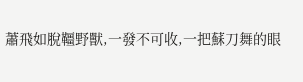蕭飛如脫韁野獸,一發不可收,一把蘇刀舞的眼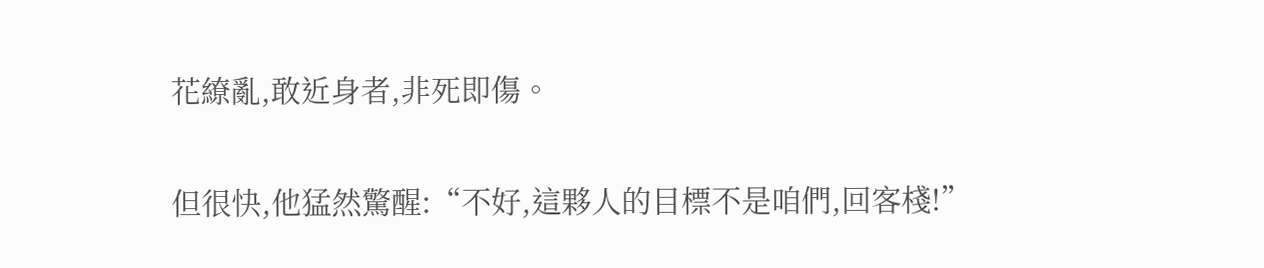花繚亂,敢近身者,非死即傷。

但很快,他猛然驚醒:“不好,這夥人的目標不是咱們,回客棧!”